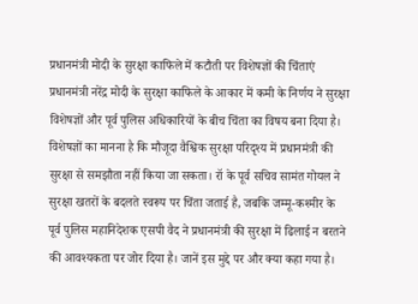प्रधानमंत्री मोदी के सुरक्षा काफिले में कटौती पर विशेषज्ञों की चिंताएं
प्रधानमंत्री नरेंद्र मोदी के सुरक्षा काफिले के आकार में कमी के निर्णय ने सुरक्षा विशेषज्ञों और पूर्व पुलिस अधिकारियों के बीच चिंता का विषय बना दिया है। विशेषज्ञों का मानना है कि मौजूदा वैश्विक सुरक्षा परिदृश्य में प्रधानमंत्री की सुरक्षा से समझौता नहीं किया जा सकता। रॉ के पूर्व सचिव सामंत गोयल ने सुरक्षा खतरों के बदलते स्वरूप पर चिंता जताई है, जबकि जम्मू-कश्मीर के पूर्व पुलिस महानिदेशक एसपी वैद ने प्रधानमंत्री की सुरक्षा में ढिलाई न बरतने की आवश्यकता पर जोर दिया है। जानें इस मुद्दे पर और क्या कहा गया है।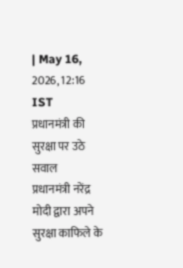| May 16, 2026, 12:16 IST
प्रधानमंत्री की सुरक्षा पर उठे सवाल
प्रधानमंत्री नरेंद्र मोदी द्वारा अपने सुरक्षा काफिले के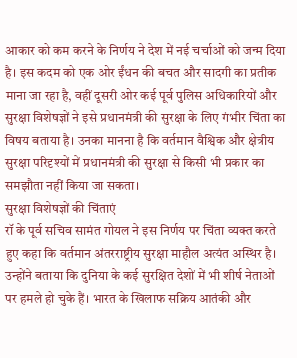आकार को कम करने के निर्णय ने देश में नई चर्चाओं को जन्म दिया है। इस कदम को एक ओर ईंधन की बचत और सादगी का प्रतीक माना जा रहा है, वहीं दूसरी ओर कई पूर्व पुलिस अधिकारियों और सुरक्षा विशेषज्ञों ने इसे प्रधानमंत्री की सुरक्षा के लिए गंभीर चिंता का विषय बताया है। उनका मानना है कि वर्तमान वैश्विक और क्षेत्रीय सुरक्षा परिदृश्यों में प्रधानमंत्री की सुरक्षा से किसी भी प्रकार का समझौता नहीं किया जा सकता।
सुरक्षा विशेषज्ञों की चिंताएं
रॉ के पूर्व सचिव सामंत गोयल ने इस निर्णय पर चिंता व्यक्त करते हुए कहा कि वर्तमान अंतरराष्ट्रीय सुरक्षा माहौल अत्यंत अस्थिर है। उन्होंने बताया कि दुनिया के कई सुरक्षित देशों में भी शीर्ष नेताओं पर हमले हो चुके हैं। भारत के खिलाफ सक्रिय आतंकी और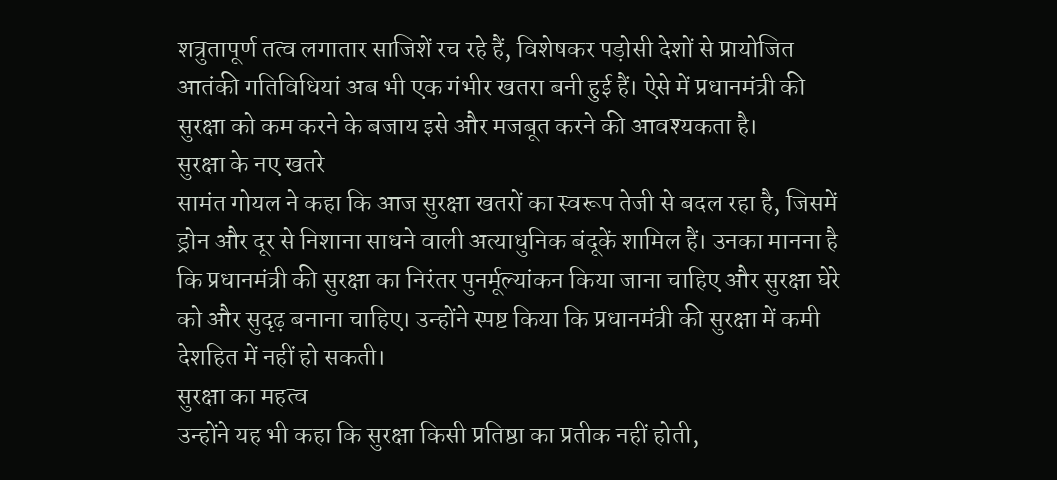शत्रुतापूर्ण तत्व लगातार साजिशें रच रहे हैं, विशेषकर पड़ोसी देशों से प्रायोजित आतंकी गतिविधियां अब भी एक गंभीर खतरा बनी हुई हैं। ऐसे में प्रधानमंत्री की सुरक्षा को कम करने के बजाय इसे और मजबूत करने की आवश्यकता है।
सुरक्षा के नए खतरे
सामंत गोयल ने कहा कि आज सुरक्षा खतरों का स्वरूप तेजी से बदल रहा है, जिसमें ड्रोन और दूर से निशाना साधने वाली अत्याधुनिक बंदूकें शामिल हैं। उनका मानना है कि प्रधानमंत्री की सुरक्षा का निरंतर पुनर्मूल्यांकन किया जाना चाहिए और सुरक्षा घेरे को और सुदृढ़ बनाना चाहिए। उन्होंने स्पष्ट किया कि प्रधानमंत्री की सुरक्षा में कमी देशहित में नहीं हो सकती।
सुरक्षा का महत्व
उन्होंने यह भी कहा कि सुरक्षा किसी प्रतिष्ठा का प्रतीक नहीं होती,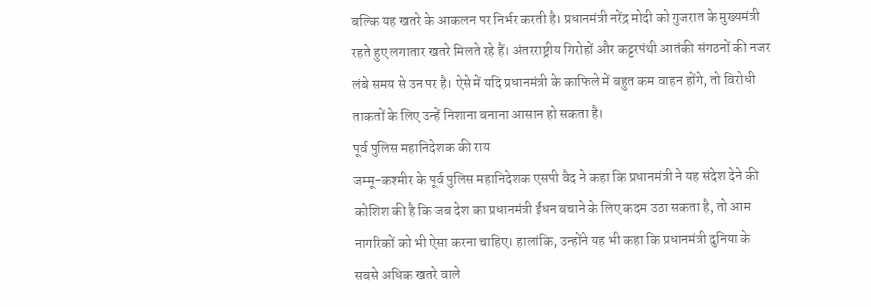बल्कि यह खतरे के आकलन पर निर्भर करती है। प्रधानमंत्री नरेंद्र मोदी को गुजरात के मुख्यमंत्री रहते हुए लगातार खतरे मिलते रहे हैं। अंतरराष्ट्रीय गिरोहों और कट्टरपंथी आतंकी संगठनों की नजर लंबे समय से उन पर है। ऐसे में यदि प्रधानमंत्री के काफिले में बहुत कम वाहन होंगे, तो विरोधी ताकतों के लिए उन्हें निशाना बनाना आसान हो सकता है।
पूर्व पुलिस महानिदेशक की राय
जम्मू-कश्मीर के पूर्व पुलिस महानिदेशक एसपी वैद ने कहा कि प्रधानमंत्री ने यह संदेश देने की कोशिश की है कि जब देश का प्रधानमंत्री ईंधन बचाने के लिए कदम उठा सकता है, तो आम नागरिकों को भी ऐसा करना चाहिए। हालांकि, उन्होंने यह भी कहा कि प्रधानमंत्री दुनिया के सबसे अधिक खतरे वाले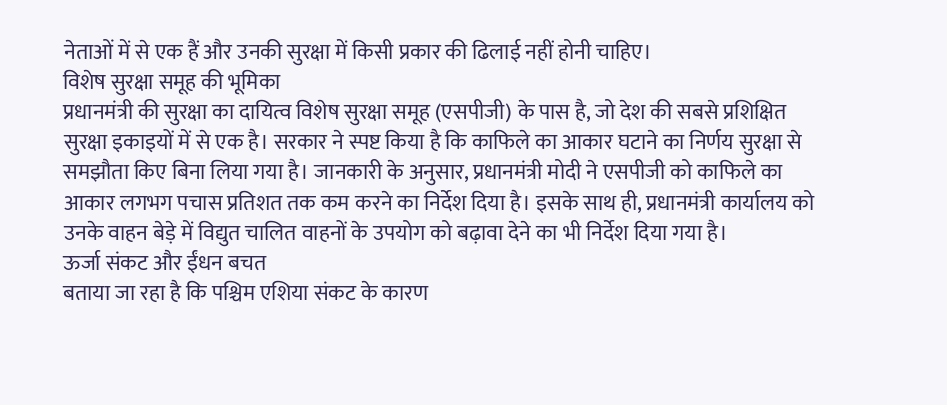नेताओं में से एक हैं और उनकी सुरक्षा में किसी प्रकार की ढिलाई नहीं होनी चाहिए।
विशेष सुरक्षा समूह की भूमिका
प्रधानमंत्री की सुरक्षा का दायित्व विशेष सुरक्षा समूह (एसपीजी) के पास है, जो देश की सबसे प्रशिक्षित सुरक्षा इकाइयों में से एक है। सरकार ने स्पष्ट किया है कि काफिले का आकार घटाने का निर्णय सुरक्षा से समझौता किए बिना लिया गया है। जानकारी के अनुसार, प्रधानमंत्री मोदी ने एसपीजी को काफिले का आकार लगभग पचास प्रतिशत तक कम करने का निर्देश दिया है। इसके साथ ही, प्रधानमंत्री कार्यालय को उनके वाहन बेड़े में विद्युत चालित वाहनों के उपयोग को बढ़ावा देने का भी निर्देश दिया गया है।
ऊर्जा संकट और ईंधन बचत
बताया जा रहा है कि पश्चिम एशिया संकट के कारण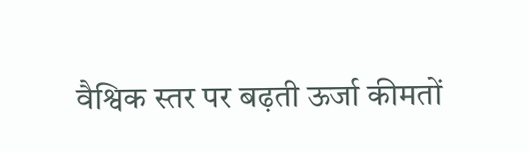वैश्विक स्तर पर बढ़ती ऊर्जा कीमतों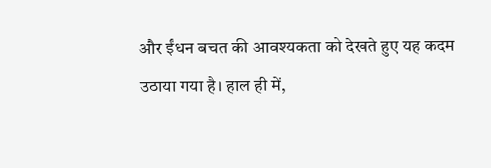और ईंधन बचत की आवश्यकता को देखते हुए यह कदम उठाया गया है। हाल ही में,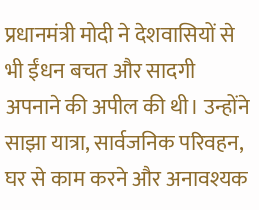प्रधानमंत्री मोदी ने देशवासियों से भी ईंधन बचत और सादगी अपनाने की अपील की थी। उन्होंने साझा यात्रा, सार्वजनिक परिवहन, घर से काम करने और अनावश्यक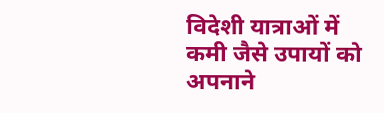विदेशी यात्राओं में कमी जैसे उपायों को अपनाने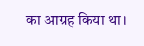का आग्रह किया था।